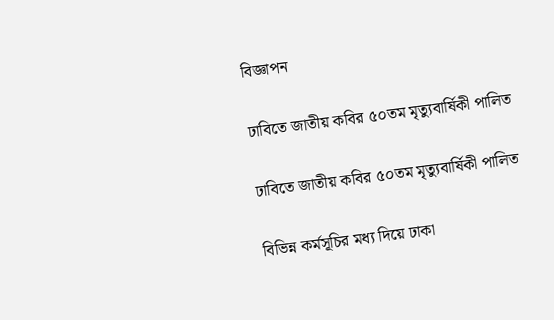বিজ্ঞাপন

ঢাবিতে জাতীয় কবির ৫০তম মৃত্যুবার্ষিকী পালিত

ঢাবিতে জাতীয় কবির ৫০তম মৃত্যুবার্ষিকী পালিত

বিভিন্ন কর্মসূচির মধ্য দিয়ে ঢাকা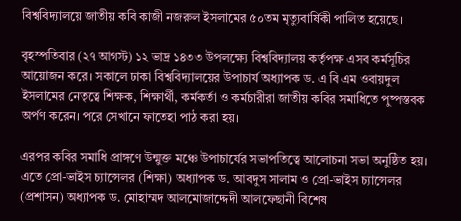বিশ্ববিদ্যালয়ে জাতীয় কবি কাজী নজরুল ইসলামের ৫০তম মৃত্যুবার্ষিকী পালিত হয়েছে।

বৃহস্পতিবার (২৭ আগস্ট) ১২ ভাদ্র ১৪৩৩ উপলক্ষ্যে বিশ্ববিদ্যালয় কর্তৃপক্ষ এসব কর্মসূচির আয়োজন করে। সকালে ঢাকা বিশ্ববিদ্যালয়ের উপাচার্য অধ্যাপক ড. এ বি এম ওবায়দুল ইসলামের নেতৃত্বে শিক্ষক, শিক্ষার্থী, কর্মকর্তা ও কর্মচারীরা জাতীয় কবির সমাধিতে পুষ্পস্তবক অর্পণ করেন। পরে সেখানে ফাতেহা পাঠ করা হয়।

এরপর কবির সমাধি প্রাঙ্গণে উন্মুক্ত মঞ্চে উপাচার্যের সভাপতিত্বে আলোচনা সভা অনুষ্ঠিত হয়। এতে প্রো-ভাইস চ্যান্সেলর (শিক্ষা) অধ্যাপক ড. আবদুস সালাম ও প্রো-ভাইস চ্যান্সেলর (প্রশাসন) অধ্যাপক ড. মোহাম্মদ আলমোজাদ্দেদী আলফেছানী বিশেষ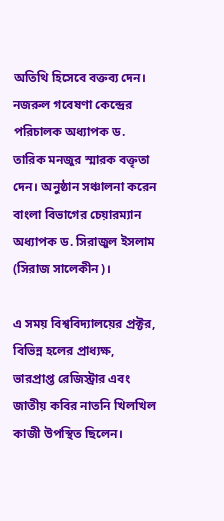অতিথি হিসেবে বক্তব্য দেন। নজরুল গবেষণা কেন্দ্রের পরিচালক অধ্যাপক ড. তারিক মনজুর স্মারক বক্তৃতা দেন। অনুষ্ঠান সঞ্চালনা করেন বাংলা বিভাগের চেয়ারম্যান অধ্যাপক ড. সিরাজুল ইসলাম (সিরাজ সালেকীন)।

এ সময় বিশ্ববিদ্যালয়ের প্রক্টর, বিভিন্ন হলের প্রাধ্যক্ষ, ভারপ্রাপ্ত রেজিস্ট্রার এবং জাতীয় কবির নাতনি খিলখিল কাজী উপস্থিত ছিলেন।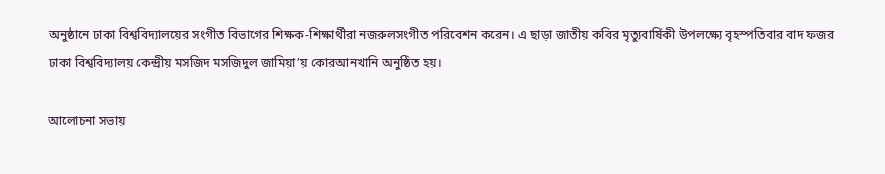অনুষ্ঠানে ঢাকা বিশ্ববিদ্যালয়ের সংগীত বিভাগের শিক্ষক-শিক্ষার্থীরা নজরুলসংগীত পরিবেশন করেন। এ ছাড়া জাতীয় কবির মৃত্যুবার্ষিকী উপলক্ষ্যে বৃহস্পতিবার বাদ ফজর ঢাকা বিশ্ববিদ্যালয় কেন্দ্রীয় মসজিদ মসজিদুল জামিয়া’য় কোরআনখানি অনুষ্ঠিত হয়।

আলোচনা সভায়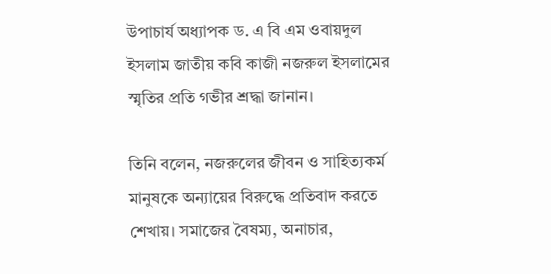উপাচার্য অধ্যাপক ড. এ বি এম ওবায়দুল ইসলাম জাতীয় কবি কাজী নজরুল ইসলামের স্মৃতির প্রতি গভীর শ্রদ্ধা জানান।

তিনি বলেন, নজরুলের জীবন ও সাহিত্যকর্ম মানুষকে অন্যায়ের বিরুদ্ধে প্রতিবাদ করতে শেখায়। সমাজের বৈষম্য, অনাচার,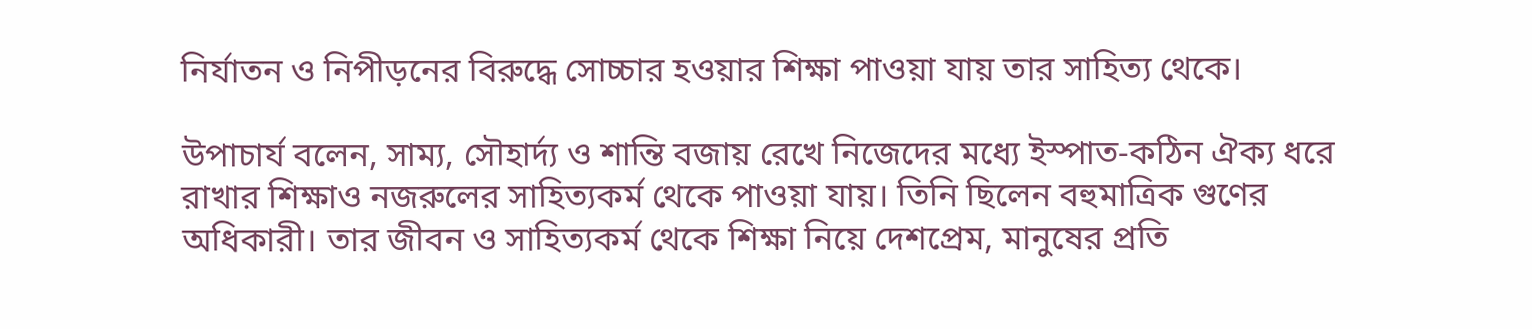নির্যাতন ও নিপীড়নের বিরুদ্ধে সোচ্চার হওয়ার শিক্ষা পাওয়া যায় তার সাহিত্য থেকে।

উপাচার্য বলেন, সাম্য, সৌহার্দ্য ও শান্তি বজায় রেখে নিজেদের মধ্যে ইস্পাত-কঠিন ঐক্য ধরে রাখার শিক্ষাও নজরুলের সাহিত্যকর্ম থেকে পাওয়া যায়। তিনি ছিলেন বহুমাত্রিক গুণের অধিকারী। তার জীবন ও সাহিত্যকর্ম থেকে শিক্ষা নিয়ে দেশপ্রেম, মানুষের প্রতি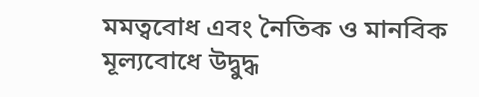মমত্ববোধ এবং নৈতিক ও মানবিক মূল্যবোধে উদ্বুদ্ধ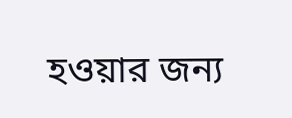হওয়ার জন্য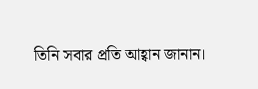তিনি সবার প্রতি আহ্বান জানান।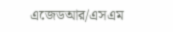এজেডআর/এসএম